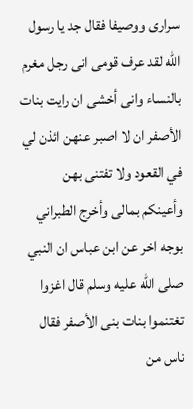سرارى ووصيفا فقال جد يا رسول الله لقد عرف قومى انى رجل مغرم بالنساء وانى أخشى ان رايت بنات الأصفر ان لا اصبر عنهن ائذن لي في القعود ولا تفتنى بهن وأعينكم بمالى وأخرج الطبراني بوجه اخر عن ابن عباس ان النبي صلى الله عليه وسلم قال اغزوا تغتنموا بنات بنى الأصفر فقال ناس من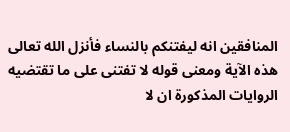المنافقين انه ليفتنكم بالنساء فأنزل الله تعالى هذه الآية ومعنى قوله لا تفتنى على ما تقتضيه الروايات المذكورة ان لا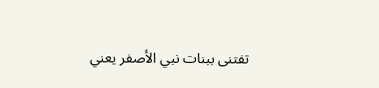تفتنى ببنات نبي الأصفر يعني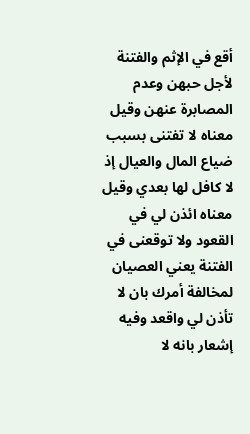أقع في الإثم والفتنة لأجل حبهن وعدم المصابرة عنهن وقيل معناه لا تفتنى بسبب ضياع المال والعيال إذ لا كافل لها بعدي وقيل معناه ائذن لي في القعود ولا توقعنى في الفتنة يعني العصيان لمخالفة أمرك بان لا تأذن لي واقعد وفيه إشعار بانه لا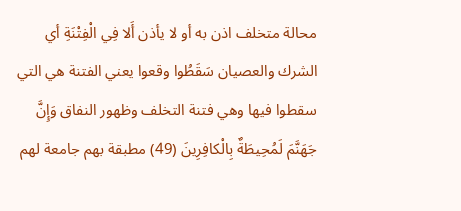محالة متخلف اذن به أو لا يأذن أَلا فِي الْفِتْنَةِ أي الشرك والعصيان سَقَطُوا وقعوا يعني الفتنة هي التي سقطوا فيها وهي فتنة التخلف وظهور النفاق وَإِنَّ جَهَنَّمَ لَمُحِيطَةٌ بِالْكافِرِينَ (49) مطبقة بهم جامعة لهم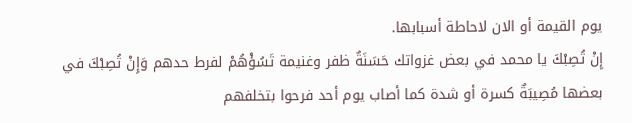يوم القيمة أو الان لاحاطة أسبابها.
إِنْ تُصِبْكَ يا محمد في بعض غزواتك حَسَنَةٌ ظفر وغنيمة تَسُؤْهُمْ لفرط حدهم وَإِنْ تُصِبْكَ في بعضها مُصِيبَةٌ كسرة أو شدة كما أصاب يوم أحد فرحوا بتخلفهم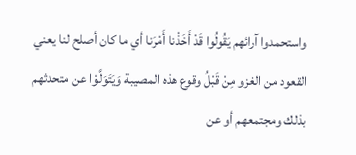واستحمدوا آرائهم يَقُولُوا قَدْ أَخَذْنا أَمْرَنا أي ما كان أصلح لنا يعني القعود من الغزو مِنْ قَبْلُ وقوع هذه المصيبة وَيَتَوَلَّوْا عن متحدثهم بذلك ومجتمعهم أو عن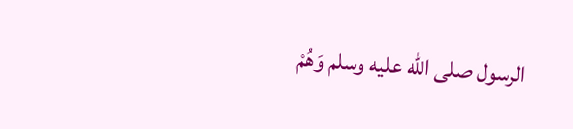الرسول صلى الله عليه وسلم وَهُمْ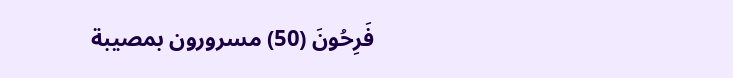فَرِحُونَ (50) مسرورون بمصيبة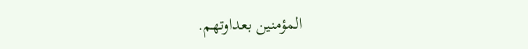المؤمنين بعداوتهم.